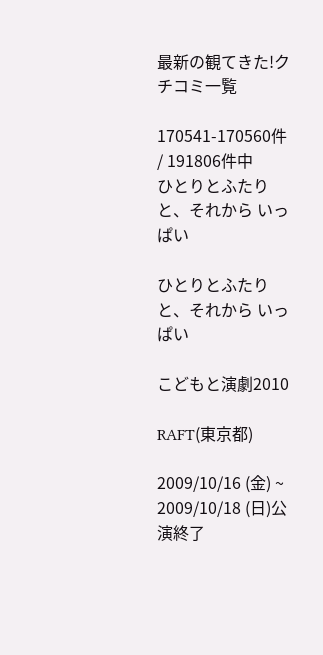最新の観てきた!クチコミ一覧

170541-170560件 / 191806件中
ひとりとふたりと、それから いっぱい

ひとりとふたりと、それから いっぱい

こどもと演劇2010

RAFT(東京都)

2009/10/16 (金) ~ 2009/10/18 (日)公演終了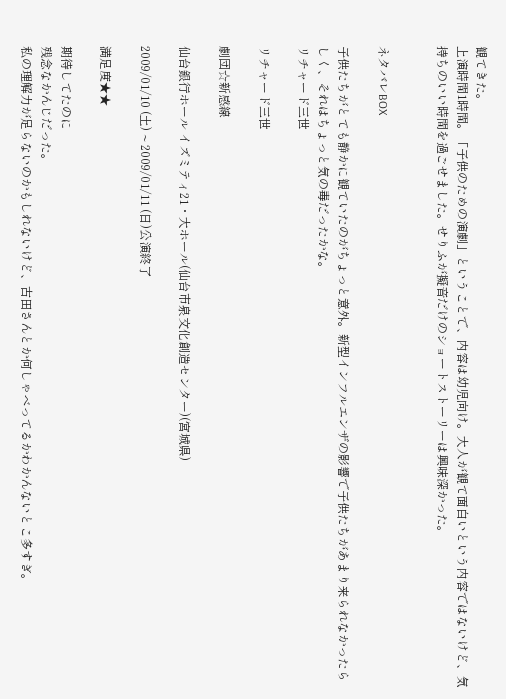観てきた。
上演時間1時間。「子供のための演劇」ということで、内容は幼児向け。大人が観て面白いという内容ではないけど、気持ちのいい時間を過ごせました。せりふが擬音だけのショートストーリーは興味深かった。


ネタバレBOX

子供たちがとても静かに観ていたのがちょっと意外。新型インフルエンザの影響で子供たちがあまり来られなかったらしく、それはちょっと気の毒だったかな。
リチャード三世

リチャード三世

劇団☆新感線

仙台銀行ホール イズミティ21・大ホール(仙台市泉文化創造センター)(宮城県)

2009/01/10 (土) ~ 2009/01/11 (日)公演終了

満足度★★

期待してたのに
残念なかんじだった。
私の理解力が足らないのかもしれないけど、古田さんとか何しゃべってるかわかんないとこ多すぎ。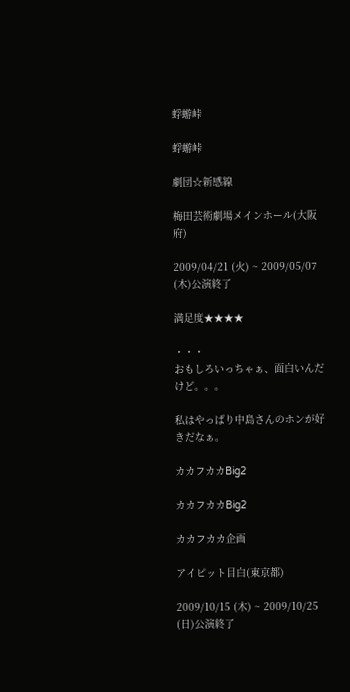蜉蝣峠

蜉蝣峠

劇団☆新感線

梅田芸術劇場メインホール(大阪府)

2009/04/21 (火) ~ 2009/05/07 (木)公演終了

満足度★★★★

・・・
おもしろいっちゃぁ、面白いんだけど。。。

私はやっぱり中島さんのホンが好きだなぁ。

カカフカカBig2

カカフカカBig2

カカフカカ企画

アイピット目白(東京都)

2009/10/15 (木) ~ 2009/10/25 (日)公演終了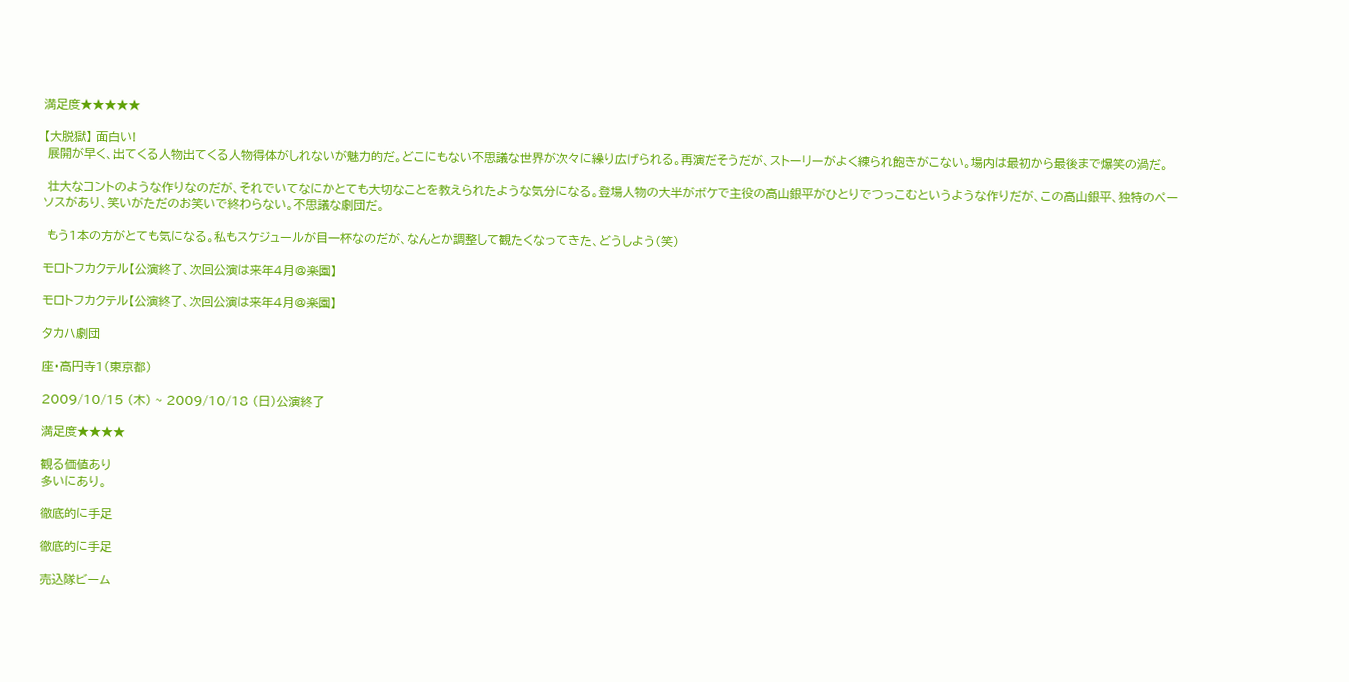満足度★★★★★

【大脱獄】 面白い!
 展開が早く、出てくる人物出てくる人物得体がしれないが魅力的だ。どこにもない不思議な世界が次々に繰り広げられる。再演だそうだが、ストーリーがよく練られ飽きがこない。場内は最初から最後まで爆笑の渦だ。

 壮大なコントのような作りなのだが、それでいてなにかとても大切なことを教えられたような気分になる。登場人物の大半がボケで主役の高山銀平がひとりでつっこむというような作りだが、この高山銀平、独特のペーソスがあり、笑いがただのお笑いで終わらない。不思議な劇団だ。

 もう1本の方がとても気になる。私もスケジュールが目一杯なのだが、なんとか調整して観たくなってきた、どうしよう(笑)

モロトフカクテル【公演終了、次回公演は来年4月@楽園】

モロトフカクテル【公演終了、次回公演は来年4月@楽園】

タカハ劇団

座・高円寺1(東京都)

2009/10/15 (木) ~ 2009/10/18 (日)公演終了

満足度★★★★

観る価値あり
多いにあり。

徹底的に手足

徹底的に手足

売込隊ビーム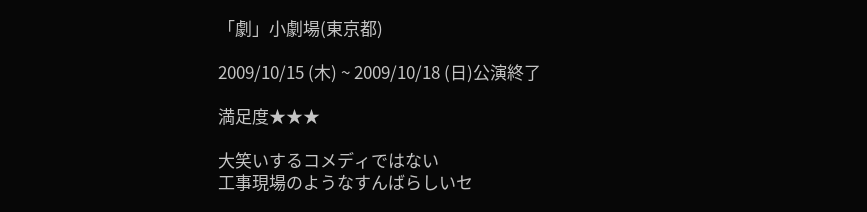「劇」小劇場(東京都)

2009/10/15 (木) ~ 2009/10/18 (日)公演終了

満足度★★★

大笑いするコメディではない
工事現場のようなすんばらしいセ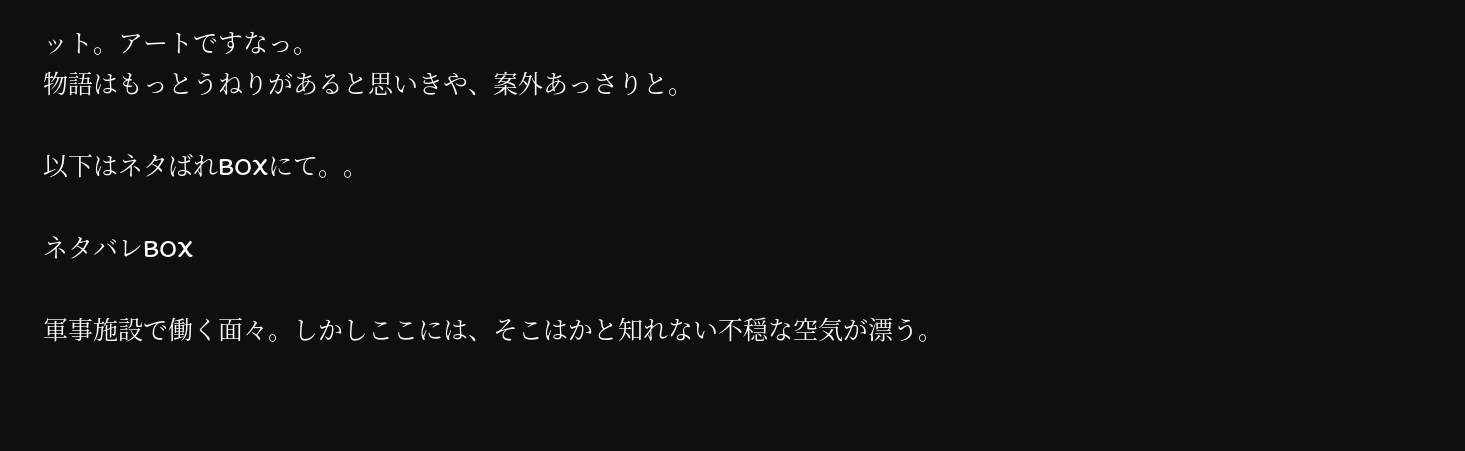ット。アートですなっ。
物語はもっとうねりがあると思いきや、案外あっさりと。

以下はネタばれBOXにて。。

ネタバレBOX

軍事施設で働く面々。しかしここには、そこはかと知れない不穏な空気が漂う。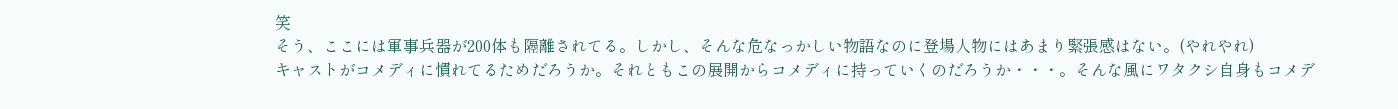笑
そう、ここには軍事兵器が200体も隔離されてる。しかし、そんな危なっかしい物語なのに登場人物にはあまり緊張感はない。(やれやれ)
キャストがコメディに慣れてるためだろうか。それともこの展開からコメディに持っていくのだろうか・・・。そんな風にワタクシ自身もコメデ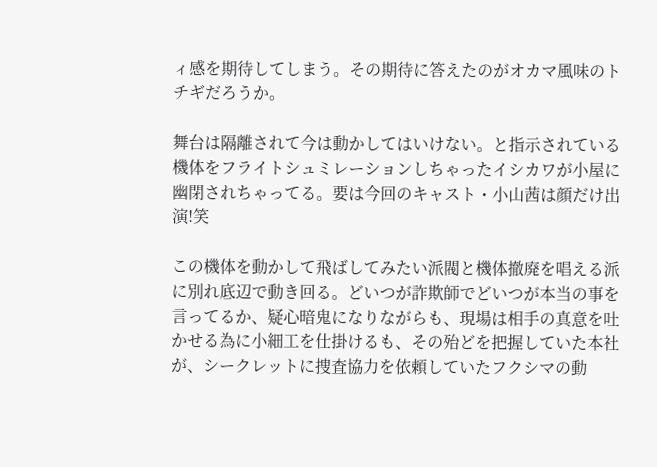ィ感を期待してしまう。その期待に答えたのがオカマ風味のトチギだろうか。

舞台は隔離されて今は動かしてはいけない。と指示されている機体をフライトシュミレーションしちゃったイシカワが小屋に幽閉されちゃってる。要は今回のキャスト・小山茜は顔だけ出演!笑

この機体を動かして飛ばしてみたい派閥と機体撤廃を唱える派に別れ底辺で動き回る。どいつが詐欺師でどいつが本当の事を言ってるか、疑心暗鬼になりながらも、現場は相手の真意を吐かせる為に小細工を仕掛けるも、その殆どを把握していた本社が、シークレットに捜査協力を依頼していたフクシマの動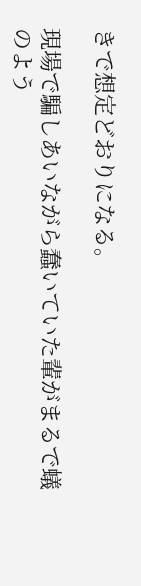きで想定どおりになる。

現場で騙しあいながら蠢いていた輩がまるで蟻のよう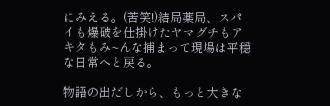にみえる。(苦笑!)結局薬局、スパイも爆破を仕掛けたヤマグチもアキタもみ~んな捕まって現場は平穏な日常へと戻る。

物語の出だしから、もっと大きな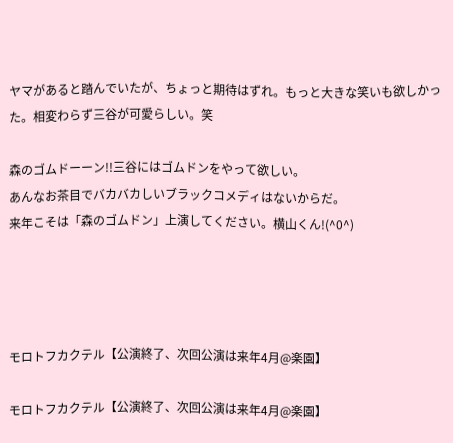ヤマがあると踏んでいたが、ちょっと期待はずれ。もっと大きな笑いも欲しかった。相変わらず三谷が可愛らしい。笑

森のゴムドーーン!!三谷にはゴムドンをやって欲しい。
あんなお茶目でバカバカしいブラックコメディはないからだ。
来年こそは「森のゴムドン」上演してください。横山くん!(^0^)




モロトフカクテル【公演終了、次回公演は来年4月@楽園】

モロトフカクテル【公演終了、次回公演は来年4月@楽園】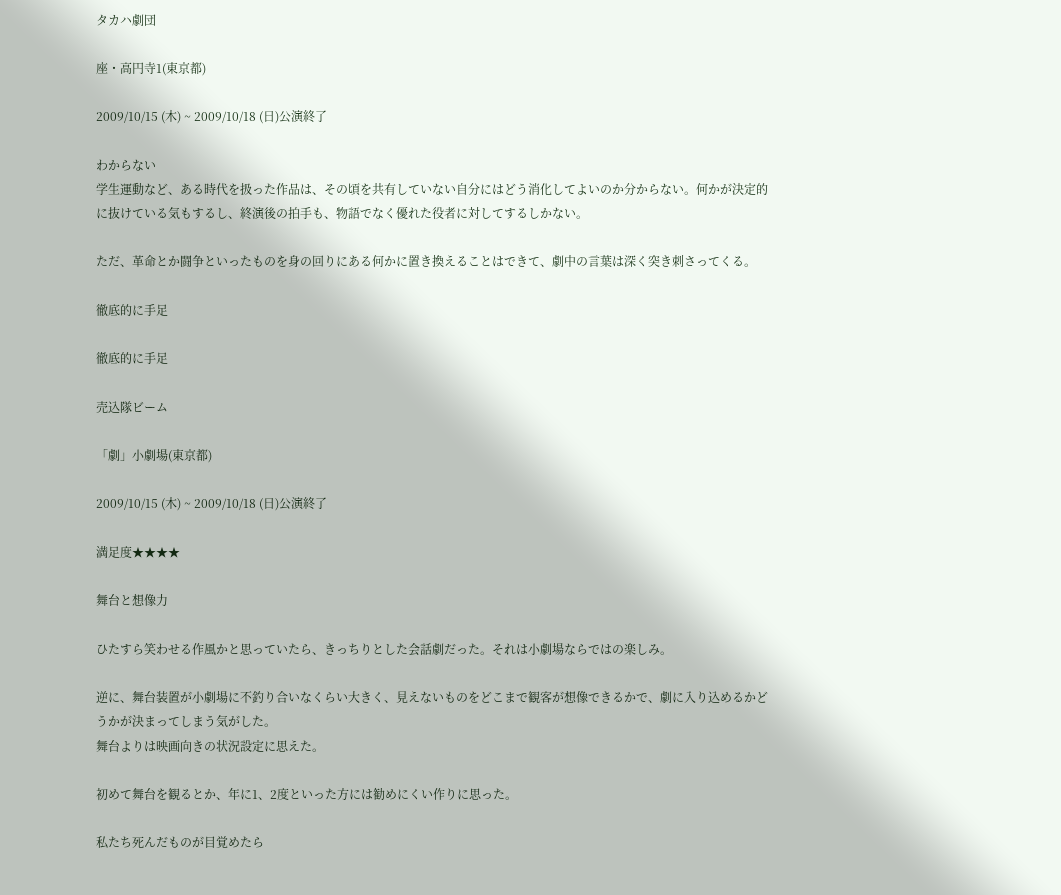タカハ劇団

座・高円寺1(東京都)

2009/10/15 (木) ~ 2009/10/18 (日)公演終了

わからない
学生運動など、ある時代を扱った作品は、その頃を共有していない自分にはどう消化してよいのか分からない。何かが決定的に抜けている気もするし、終演後の拍手も、物語でなく優れた役者に対してするしかない。

ただ、革命とか闘争といったものを身の回りにある何かに置き換えることはできて、劇中の言葉は深く突き刺さってくる。

徹底的に手足

徹底的に手足

売込隊ビーム

「劇」小劇場(東京都)

2009/10/15 (木) ~ 2009/10/18 (日)公演終了

満足度★★★★

舞台と想像力

ひたすら笑わせる作風かと思っていたら、きっちりとした会話劇だった。それは小劇場ならではの楽しみ。

逆に、舞台装置が小劇場に不釣り合いなくらい大きく、見えないものをどこまで観客が想像できるかで、劇に入り込めるかどうかが決まってしまう気がした。
舞台よりは映画向きの状況設定に思えた。

初めて舞台を観るとか、年に1、2度といった方には勧めにくい作りに思った。

私たち死んだものが目覚めたら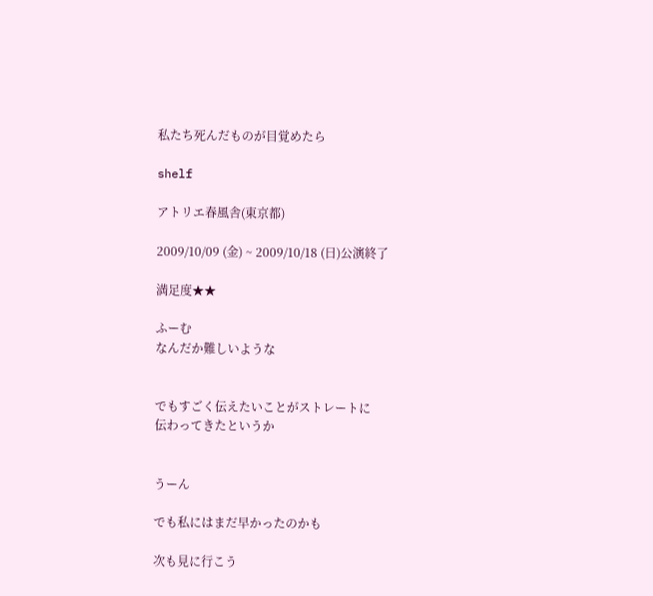私たち死んだものが目覚めたら

shelf

アトリエ春風舎(東京都)

2009/10/09 (金) ~ 2009/10/18 (日)公演終了

満足度★★

ふーむ
なんだか難しいような


でもすごく伝えたいことがストレートに
伝わってきたというか


うーん

でも私にはまだ早かったのかも

次も見に行こう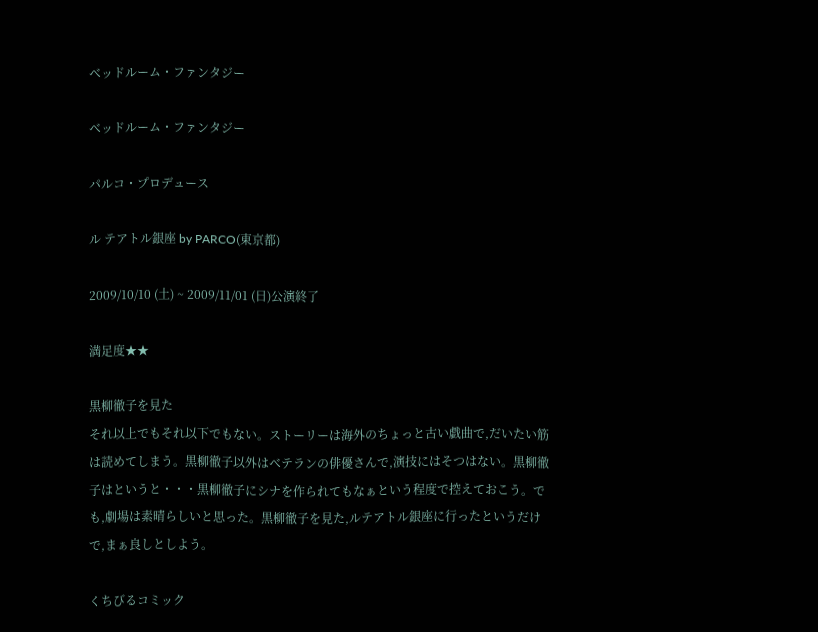ベッドルーム・ファンタジー

ベッドルーム・ファンタジー

パルコ・プロデュース

ル テアトル銀座 by PARCO(東京都)

2009/10/10 (土) ~ 2009/11/01 (日)公演終了

満足度★★

黒柳徹子を見た
それ以上でもそれ以下でもない。ストーリーは海外のちょっと古い戯曲で,だいたい筋は読めてしまう。黒柳徹子以外はベテランの俳優さんで,演技にはそつはない。黒柳徹子はというと・・・黒柳徹子にシナを作られてもなぁという程度で控えておこう。でも,劇場は素晴らしいと思った。黒柳徹子を見た,ルテアトル銀座に行ったというだけで,まぁ良しとしよう。

くちびるコミック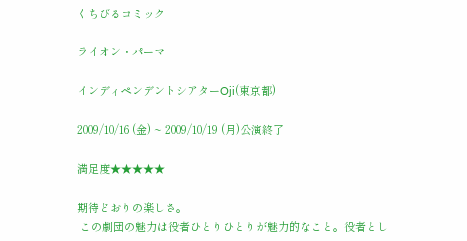くちびるコミック

ライオン・パーマ

インディペンデントシアターOji(東京都)

2009/10/16 (金) ~ 2009/10/19 (月)公演終了

満足度★★★★★

期待どおりの楽しさ。
 この劇団の魅力は役者ひとりひとりが魅力的なこと。役者とし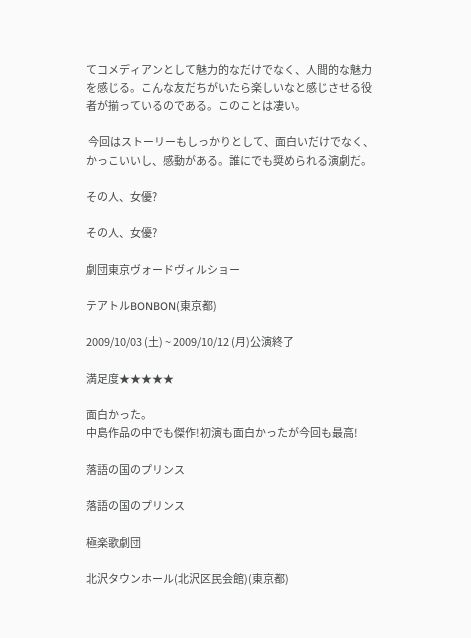てコメディアンとして魅力的なだけでなく、人間的な魅力を感じる。こんな友だちがいたら楽しいなと感じさせる役者が揃っているのである。このことは凄い。

 今回はストーリーもしっかりとして、面白いだけでなく、かっこいいし、感動がある。誰にでも奨められる演劇だ。

その人、女優?

その人、女優?

劇団東京ヴォードヴィルショー

テアトルBONBON(東京都)

2009/10/03 (土) ~ 2009/10/12 (月)公演終了

満足度★★★★★

面白かった。
中島作品の中でも傑作!初演も面白かったが今回も最高!

落語の国のプリンス

落語の国のプリンス

極楽歌劇団

北沢タウンホール(北沢区民会館)(東京都)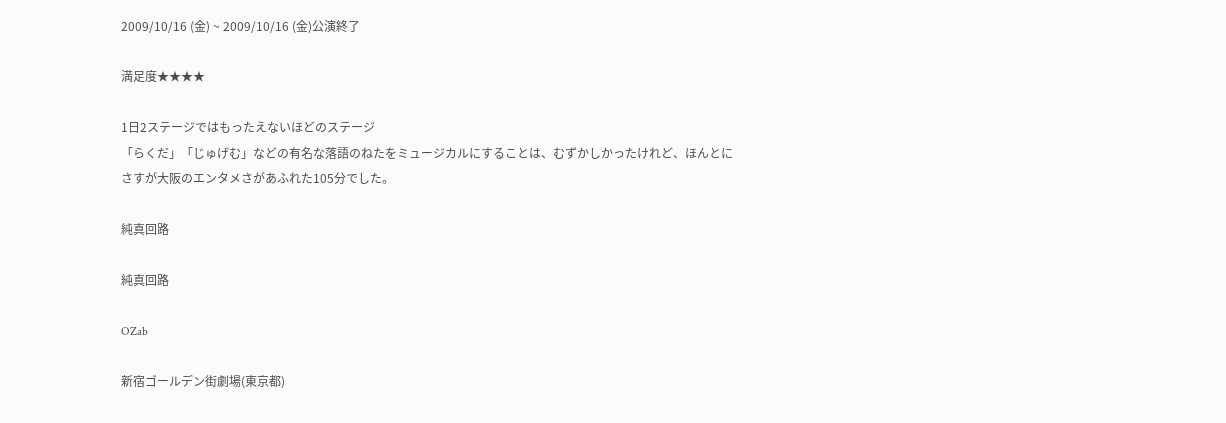2009/10/16 (金) ~ 2009/10/16 (金)公演終了

満足度★★★★

1日2ステージではもったえないほどのステージ
「らくだ」「じゅげむ」などの有名な落語のねたをミュージカルにすることは、むずかしかったけれど、ほんとにさすが大阪のエンタメさがあふれた105分でした。

純真回路

純真回路

OZab

新宿ゴールデン街劇場(東京都)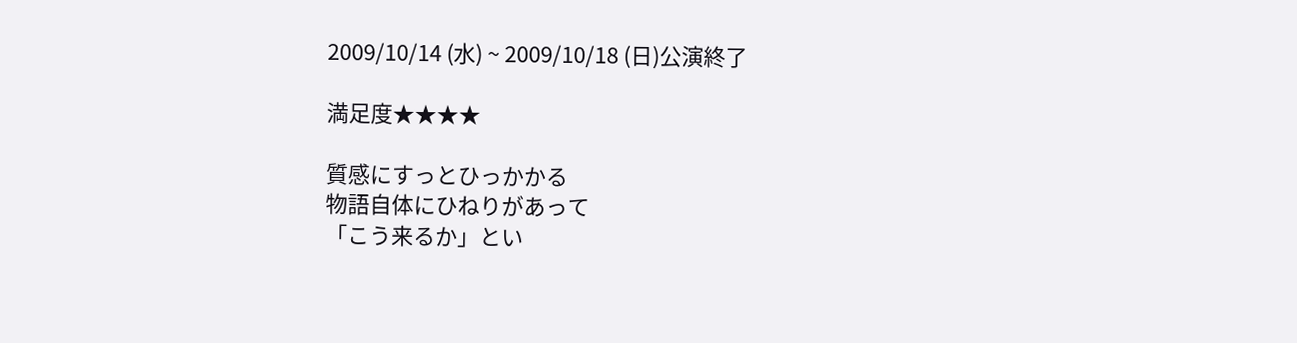2009/10/14 (水) ~ 2009/10/18 (日)公演終了

満足度★★★★

質感にすっとひっかかる
物語自体にひねりがあって
「こう来るか」とい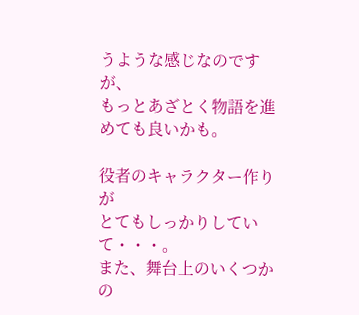うような感じなのですが、
もっとあざとく物語を進めても良いかも。

役者のキャラクター作りが
とてもしっかりしていて・・・。
また、舞台上のいくつかの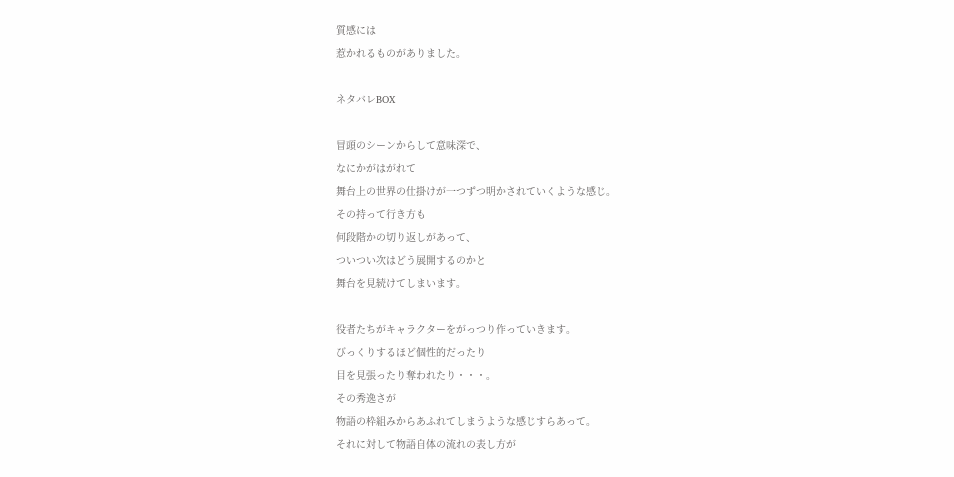質感には
惹かれるものがありました。

ネタバレBOX

冒頭のシーンからして意味深で、
なにかがはがれて
舞台上の世界の仕掛けが一つずつ明かされていくような感じ。
その持って行き方も
何段階かの切り返しがあって、
ついつい次はどう展開するのかと
舞台を見続けてしまいます。

役者たちがキャラクターをがっつり作っていきます。
びっくりするほど個性的だったり
目を見張ったり奪われたり・・・。
その秀逸さが
物語の枠組みからあふれてしまうような感じすらあって。
それに対して物語自体の流れの表し方が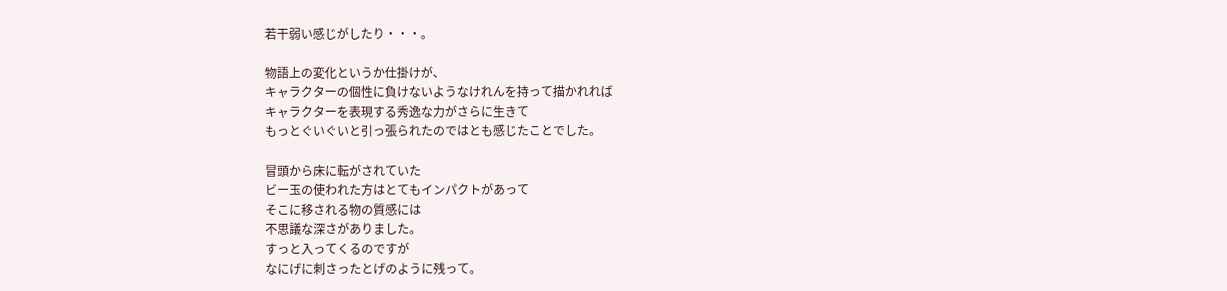若干弱い感じがしたり・・・。

物語上の変化というか仕掛けが、
キャラクターの個性に負けないようなけれんを持って描かれれば
キャラクターを表現する秀逸な力がさらに生きて
もっとぐいぐいと引っ張られたのではとも感じたことでした。

冒頭から床に転がされていた
ビー玉の使われた方はとてもインパクトがあって
そこに移される物の質感には
不思議な深さがありました。
すっと入ってくるのですが
なにげに刺さったとげのように残って。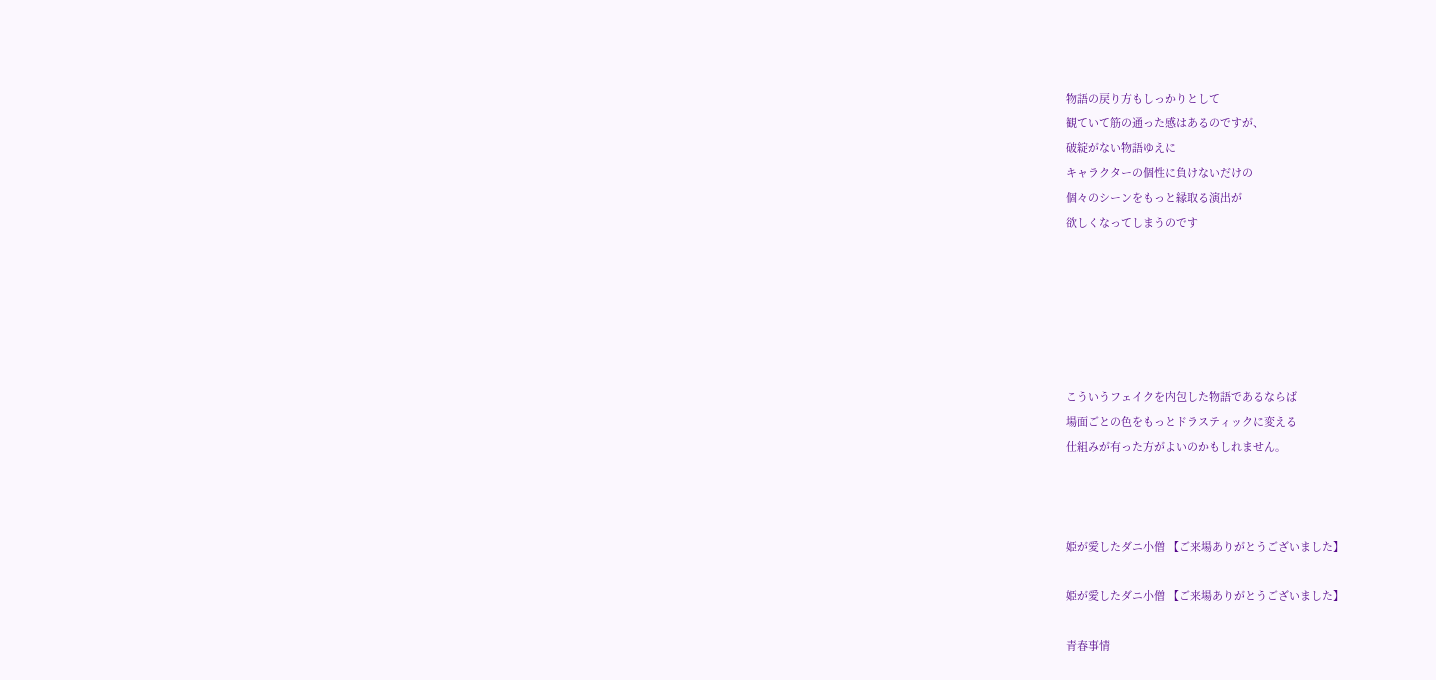物語の戻り方もしっかりとして
観ていて筋の通った感はあるのですが、
破綻がない物語ゆえに
キャラクターの個性に負けないだけの
個々のシーンをもっと縁取る演出が
欲しくなってしまうのです






こういうフェイクを内包した物語であるならば
場面ごとの色をもっとドラスティックに変える
仕組みが有った方がよいのかもしれません。



姫が愛したダニ小僧 【ご来場ありがとうございました】

姫が愛したダニ小僧 【ご来場ありがとうございました】

青春事情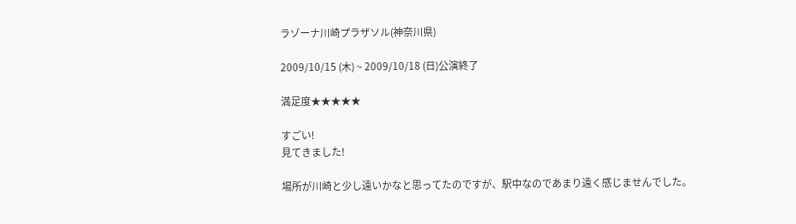ラゾーナ川崎プラザソル(神奈川県)

2009/10/15 (木) ~ 2009/10/18 (日)公演終了

満足度★★★★★

すごい!
見てきました!

場所が川崎と少し遠いかなと思ってたのですが、駅中なのであまり遠く感じませんでした。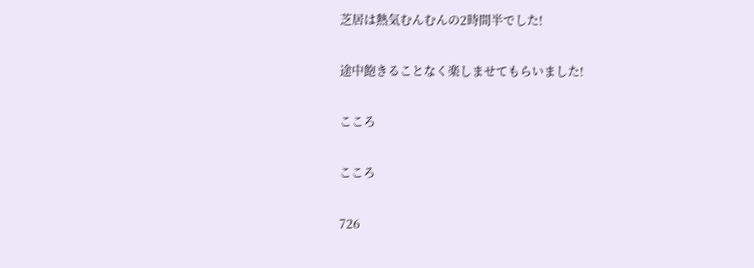芝居は熱気むんむんの2時間半でした!

途中飽きることなく楽しませてもらいました!

こころ

こころ

726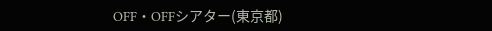OFF・OFFシアター(東京都)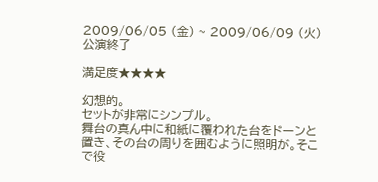2009/06/05 (金) ~ 2009/06/09 (火)公演終了

満足度★★★★

幻想的。
セットが非常にシンプル。
舞台の真ん中に和紙に覆われた台をドーンと置き、その台の周りを囲むように照明が。そこで役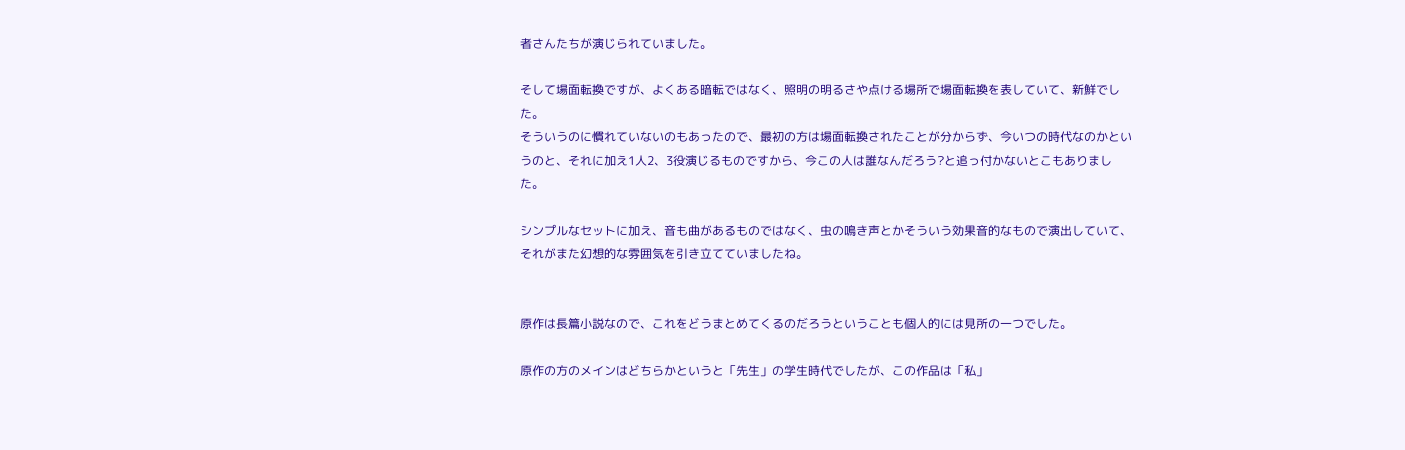者さんたちが演じられていました。

そして場面転換ですが、よくある暗転ではなく、照明の明るさや点ける場所で場面転換を表していて、新鮮でした。
そういうのに慣れていないのもあったので、最初の方は場面転換されたことが分からず、今いつの時代なのかというのと、それに加え1人2、3役演じるものですから、今この人は誰なんだろう?と追っ付かないとこもありました。

シンプルなセットに加え、音も曲があるものではなく、虫の鳴き声とかそういう効果音的なもので演出していて、それがまた幻想的な雰囲気を引き立てていましたね。


原作は長篇小説なので、これをどうまとめてくるのだろうということも個人的には見所の一つでした。

原作の方のメインはどちらかというと「先生」の学生時代でしたが、この作品は「私」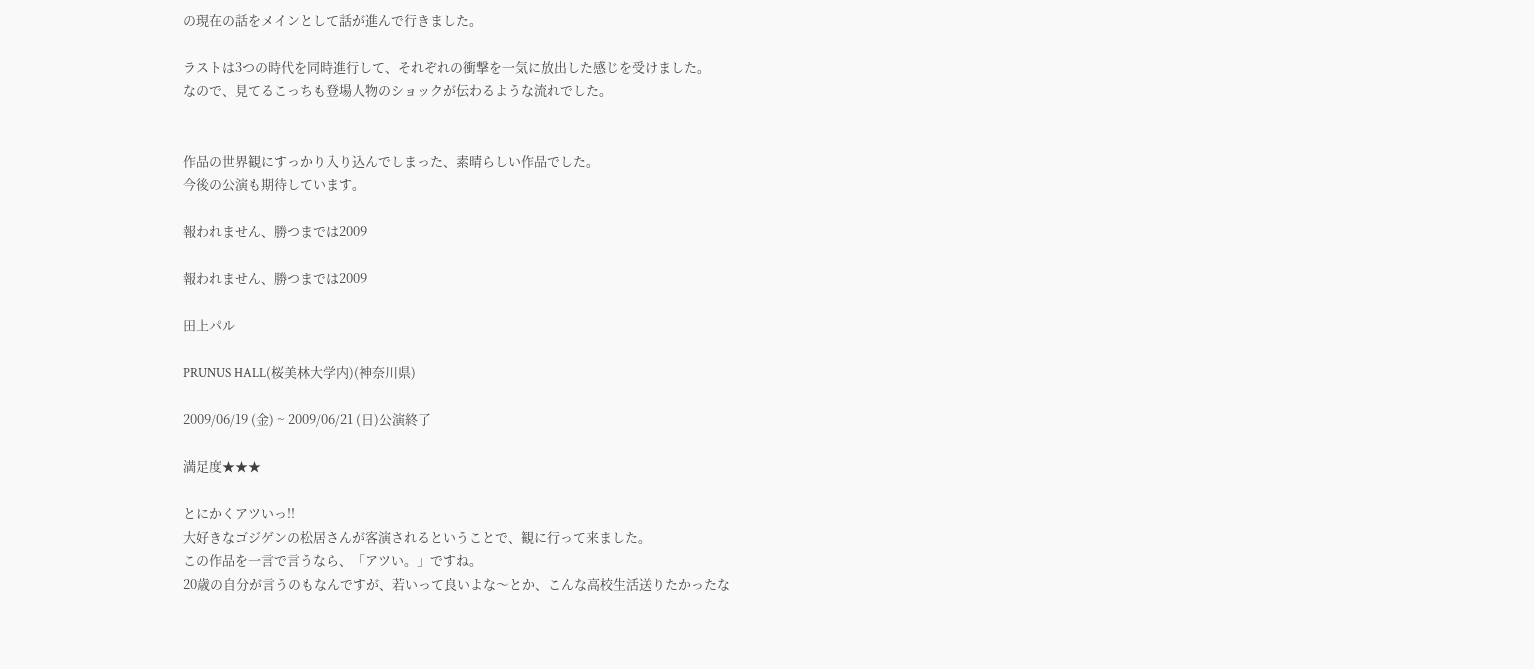の現在の話をメインとして話が進んで行きました。

ラストは3つの時代を同時進行して、それぞれの衝撃を一気に放出した感じを受けました。
なので、見てるこっちも登場人物のショックが伝わるような流れでした。


作品の世界観にすっかり入り込んでしまった、素晴らしい作品でした。
今後の公演も期待しています。

報われません、勝つまでは2009

報われません、勝つまでは2009

田上パル

PRUNUS HALL(桜美林大学内)(神奈川県)

2009/06/19 (金) ~ 2009/06/21 (日)公演終了

満足度★★★

とにかくアツいっ!!
大好きなゴジゲンの松居さんが客演されるということで、観に行って来ました。
この作品を一言で言うなら、「アツい。」ですね。
20歳の自分が言うのもなんですが、若いって良いよな〜とか、こんな高校生活送りたかったな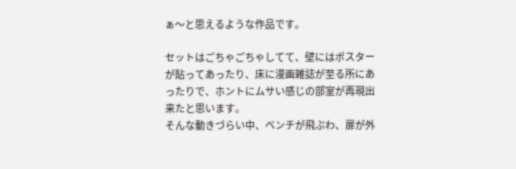ぁ〜と思えるような作品です。

セットはごちゃごちゃしてて、壁にはポスターが貼ってあったり、床に漫画雑誌が至る所にあったりで、ホントにムサい感じの部室が再現出来たと思います。
そんな動きづらい中、ベンチが飛ぶわ、扉が外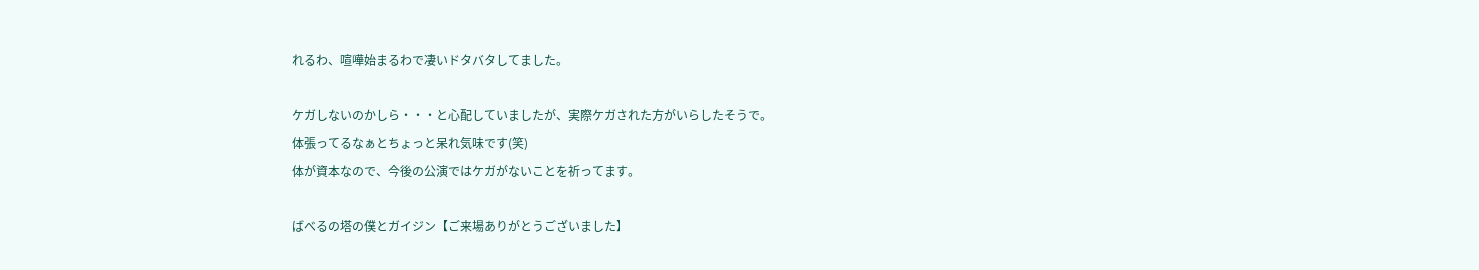れるわ、喧嘩始まるわで凄いドタバタしてました。

ケガしないのかしら・・・と心配していましたが、実際ケガされた方がいらしたそうで。
体張ってるなぁとちょっと呆れ気味です(笑)
体が資本なので、今後の公演ではケガがないことを祈ってます。

ばべるの塔の僕とガイジン【ご来場ありがとうございました】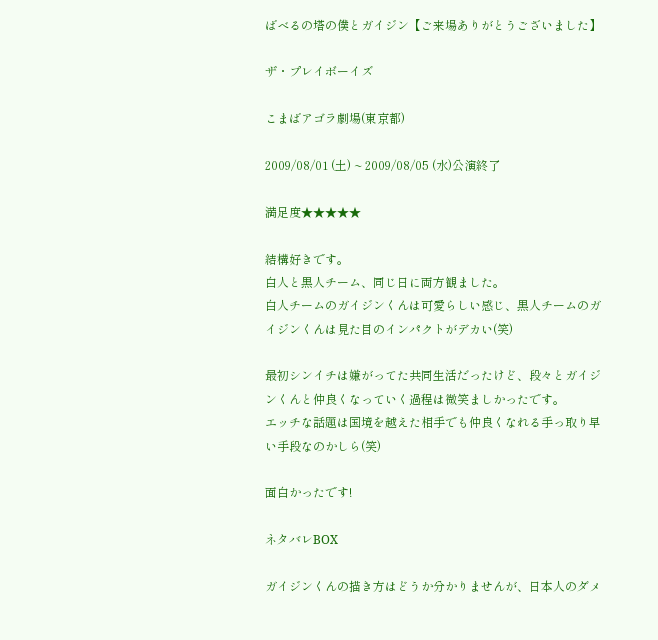ばべるの塔の僕とガイジン【ご来場ありがとうございました】

ザ・プレイボーイズ

こまばアゴラ劇場(東京都)

2009/08/01 (土) ~ 2009/08/05 (水)公演終了

満足度★★★★★

結構好きです。
白人と黒人チーム、同じ日に両方観ました。
白人チームのガイジンくんは可愛らしい感じ、黒人チームのガイジンくんは見た目のインパクトがデカい(笑)

最初シンイチは嫌がってた共同生活だったけど、段々とガイジンくんと仲良くなっていく過程は微笑ましかったです。
エッチな話題は国境を越えた相手でも仲良くなれる手っ取り早い手段なのかしら(笑)

面白かったです!

ネタバレBOX

ガイジンくんの描き方はどうか分かりませんが、日本人のダメ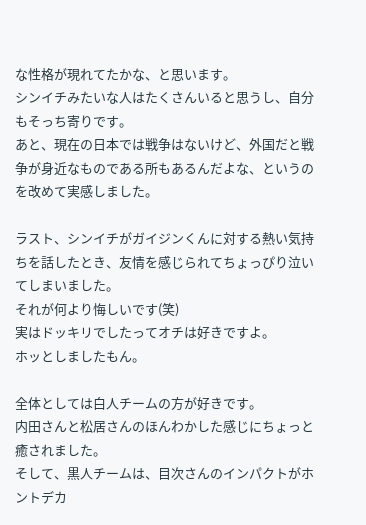な性格が現れてたかな、と思います。
シンイチみたいな人はたくさんいると思うし、自分もそっち寄りです。
あと、現在の日本では戦争はないけど、外国だと戦争が身近なものである所もあるんだよな、というのを改めて実感しました。

ラスト、シンイチがガイジンくんに対する熱い気持ちを話したとき、友情を感じられてちょっぴり泣いてしまいました。
それが何より悔しいです(笑)
実はドッキリでしたってオチは好きですよ。
ホッとしましたもん。

全体としては白人チームの方が好きです。
内田さんと松居さんのほんわかした感じにちょっと癒されました。
そして、黒人チームは、目次さんのインパクトがホントデカ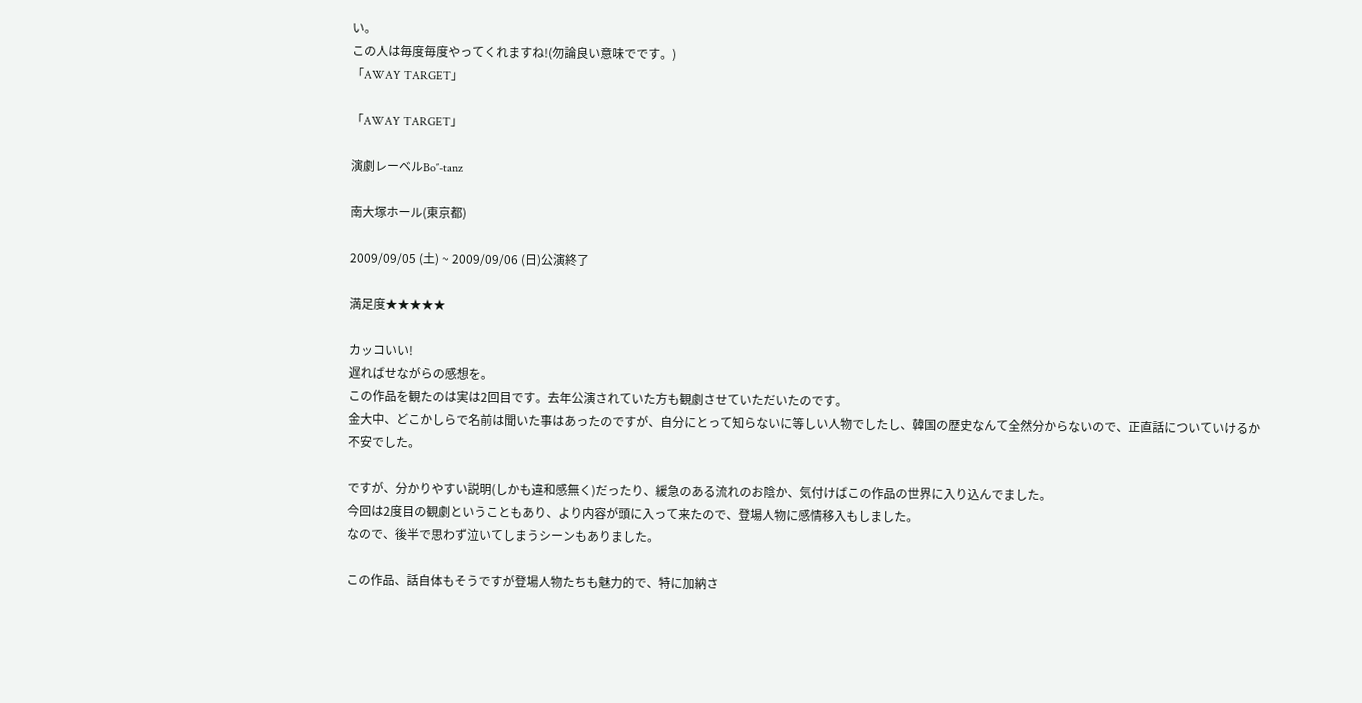い。
この人は毎度毎度やってくれますね!(勿論良い意味でです。)
「AWAY TARGET」

「AWAY TARGET」

演劇レーベルBo″-tanz

南大塚ホール(東京都)

2009/09/05 (土) ~ 2009/09/06 (日)公演終了

満足度★★★★★

カッコいい!
遅ればせながらの感想を。
この作品を観たのは実は2回目です。去年公演されていた方も観劇させていただいたのです。
金大中、どこかしらで名前は聞いた事はあったのですが、自分にとって知らないに等しい人物でしたし、韓国の歴史なんて全然分からないので、正直話についていけるか不安でした。

ですが、分かりやすい説明(しかも違和感無く)だったり、緩急のある流れのお陰か、気付けばこの作品の世界に入り込んでました。
今回は2度目の観劇ということもあり、より内容が頭に入って来たので、登場人物に感情移入もしました。
なので、後半で思わず泣いてしまうシーンもありました。

この作品、話自体もそうですが登場人物たちも魅力的で、特に加納さ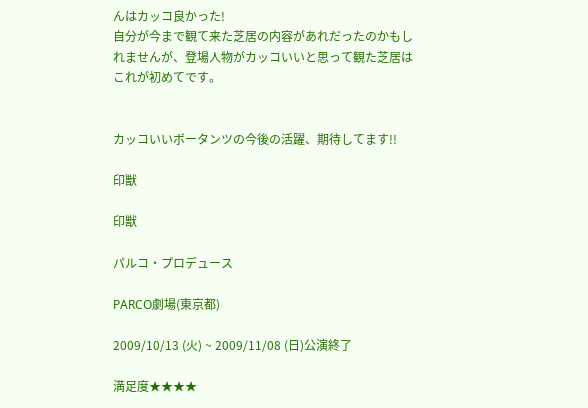んはカッコ良かった!
自分が今まで観て来た芝居の内容があれだったのかもしれませんが、登場人物がカッコいいと思って観た芝居はこれが初めてです。


カッコいいボータンツの今後の活躍、期待してます!!

印獣

印獣

パルコ・プロデュース

PARCO劇場(東京都)

2009/10/13 (火) ~ 2009/11/08 (日)公演終了

満足度★★★★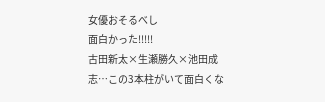女優おそるべし
面白かった!!!!!
古田新太×生瀬勝久×池田成志…この3本柱がいて面白くな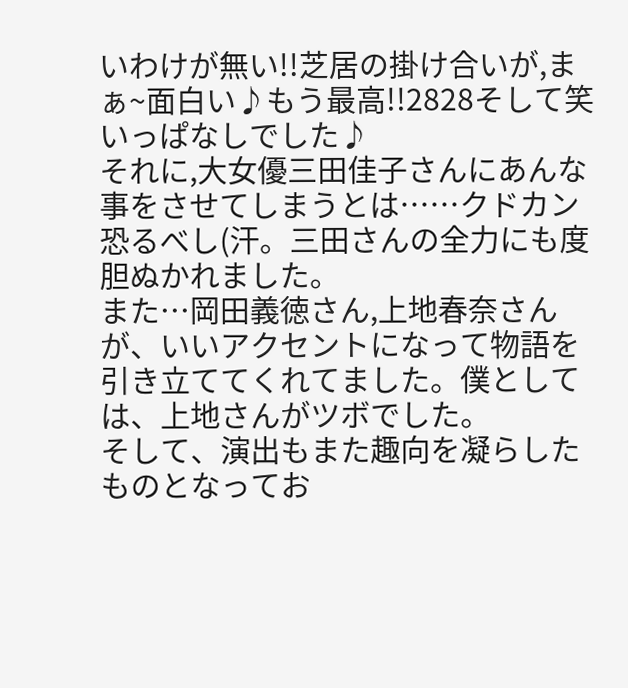いわけが無い!!芝居の掛け合いが,まぁ~面白い♪もう最高!!2828そして笑いっぱなしでした♪
それに,大女優三田佳子さんにあんな事をさせてしまうとは……クドカン恐るべし(汗。三田さんの全力にも度胆ぬかれました。
また…岡田義徳さん,上地春奈さんが、いいアクセントになって物語を引き立ててくれてました。僕としては、上地さんがツボでした。
そして、演出もまた趣向を凝らしたものとなってお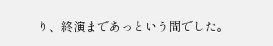り、終演まであっという間でした。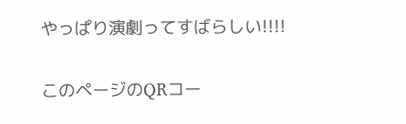やっぱり演劇ってすばらしい!!!!

このページのQRコー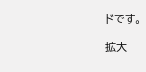ドです。

拡大